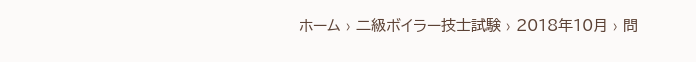ホーム › 二級ボイラー技士試験 › 2018年10月 › 問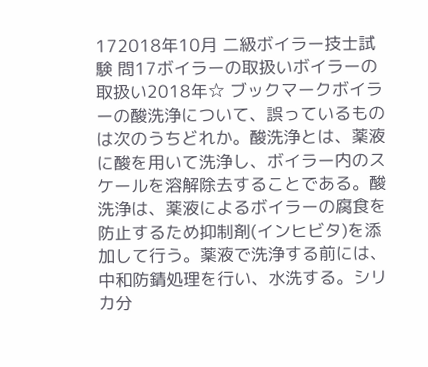172018年10月 二級ボイラー技士試験 問17ボイラーの取扱いボイラーの取扱い2018年☆ ブックマークボイラーの酸洗浄について、誤っているものは次のうちどれか。酸洗浄とは、薬液に酸を用いて洗浄し、ボイラー内のスケールを溶解除去することである。酸洗浄は、薬液によるボイラーの腐食を防止するため抑制剤(インヒビタ)を添加して行う。薬液で洗浄する前には、中和防錆処理を行い、水洗する。シリカ分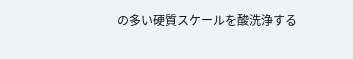の多い硬質スケールを酸洗浄する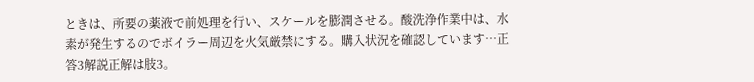ときは、所要の薬液で前処理を行い、スケールを膨潤させる。酸洗浄作業中は、水素が発生するのでボイラー周辺を火気厳禁にする。購入状況を確認しています…正答3解説正解は肢3。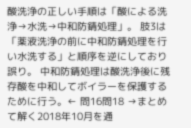酸洗浄の正しい手順は「酸による洗浄→水洗→中和防錆処理」。 肢3は「薬液洗浄の前に中和防錆処理を行い水洗する」と順序を逆にしており誤り。 中和防錆処理は酸洗浄後に残存酸を中和してボイラーを保護するために行う。← 問16問18 →まとめて解く2018年10月を通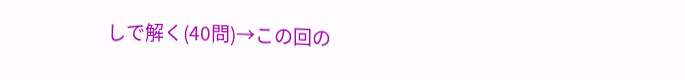しで解く(40問)→この回の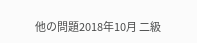他の問題2018年10月 二級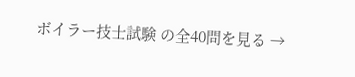ボイラー技士試験 の全40問を見る →